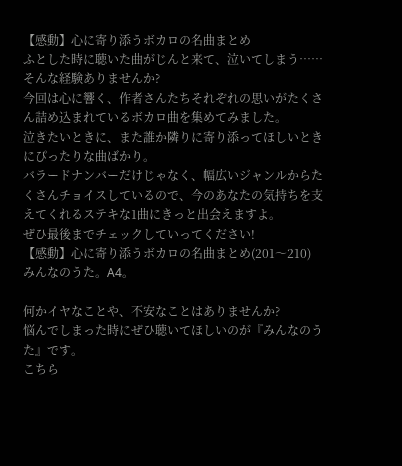【感動】心に寄り添うボカロの名曲まとめ
ふとした時に聴いた曲がじんと来て、泣いてしまう……そんな経験ありませんか?
今回は心に響く、作者さんたちそれぞれの思いがたくさん詰め込まれているボカロ曲を集めてみました。
泣きたいときに、また誰か隣りに寄り添ってほしいときにぴったりな曲ばかり。
バラードナンバーだけじゃなく、幅広いジャンルからたくさんチョイスしているので、今のあなたの気持ちを支えてくれるステキな1曲にきっと出会えますよ。
ぜひ最後までチェックしていってください!
【感動】心に寄り添うボカロの名曲まとめ(201〜210)
みんなのうた。A4。

何かイヤなことや、不安なことはありませんか?
悩んでしまった時にぜひ聴いてほしいのが『みんなのうた』です。
こちら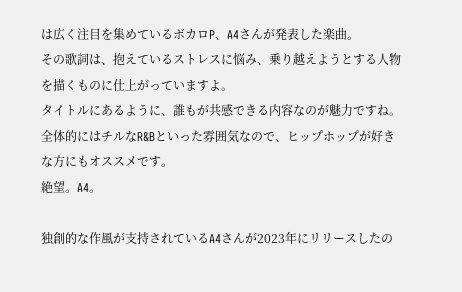は広く注目を集めているボカロP、A4さんが発表した楽曲。
その歌詞は、抱えているストレスに悩み、乗り越えようとする人物を描くものに仕上がっていますよ。
タイトルにあるように、誰もが共感できる内容なのが魅力ですね。
全体的にはチルなR&Bといった雰囲気なので、ヒップホップが好きな方にもオススメです。
絶望。A4。

独創的な作風が支持されているA4さんが2023年にリリースしたの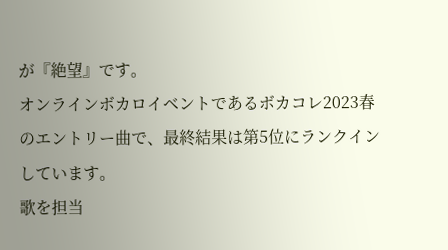が『絶望』です。
オンラインボカロイベントであるボカコレ2023春のエントリー曲で、最終結果は第5位にランクインしています。
歌を担当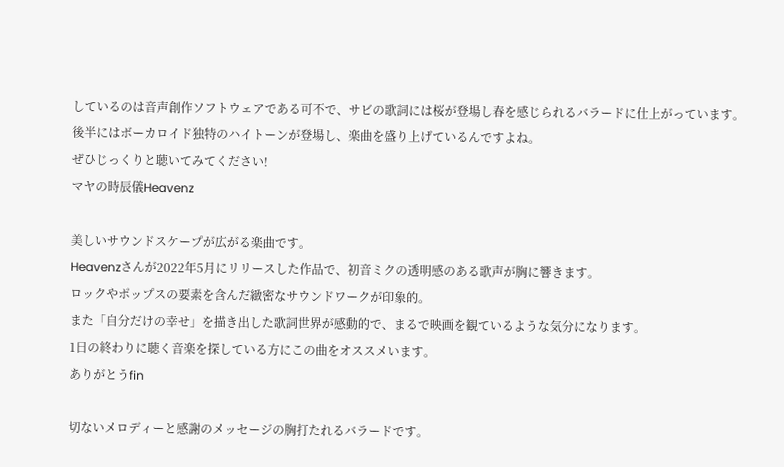しているのは音声創作ソフトウェアである可不で、サビの歌詞には桜が登場し春を感じられるバラードに仕上がっています。
後半にはボーカロイド独特のハイトーンが登場し、楽曲を盛り上げているんですよね。
ぜひじっくりと聴いてみてください!
マヤの時辰儀Heavenz

美しいサウンドスケープが広がる楽曲です。
Heavenzさんが2022年5月にリリースした作品で、初音ミクの透明感のある歌声が胸に響きます。
ロックやポップスの要素を含んだ緻密なサウンドワークが印象的。
また「自分だけの幸せ」を描き出した歌詞世界が感動的で、まるで映画を観ているような気分になります。
1日の終わりに聴く音楽を探している方にこの曲をオススメいます。
ありがとうfin

切ないメロディーと感謝のメッセージの胸打たれるバラードです。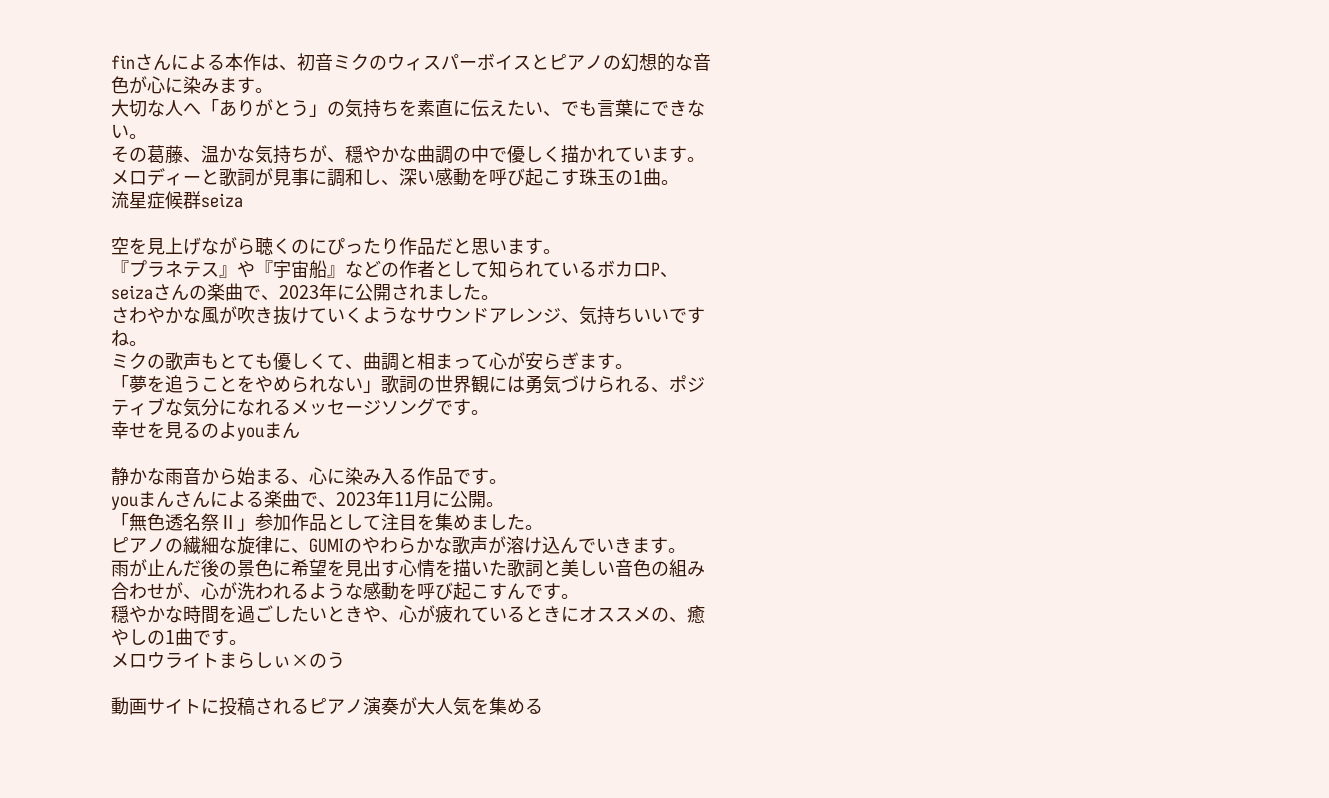finさんによる本作は、初音ミクのウィスパーボイスとピアノの幻想的な音色が心に染みます。
大切な人へ「ありがとう」の気持ちを素直に伝えたい、でも言葉にできない。
その葛藤、温かな気持ちが、穏やかな曲調の中で優しく描かれています。
メロディーと歌詞が見事に調和し、深い感動を呼び起こす珠玉の1曲。
流星症候群seiza

空を見上げながら聴くのにぴったり作品だと思います。
『プラネテス』や『宇宙船』などの作者として知られているボカロP、seizaさんの楽曲で、2023年に公開されました。
さわやかな風が吹き抜けていくようなサウンドアレンジ、気持ちいいですね。
ミクの歌声もとても優しくて、曲調と相まって心が安らぎます。
「夢を追うことをやめられない」歌詞の世界観には勇気づけられる、ポジティブな気分になれるメッセージソングです。
幸せを見るのよyouまん

静かな雨音から始まる、心に染み入る作品です。
youまんさんによる楽曲で、2023年11月に公開。
「無色透名祭Ⅱ」参加作品として注目を集めました。
ピアノの繊細な旋律に、GUMIのやわらかな歌声が溶け込んでいきます。
雨が止んだ後の景色に希望を見出す心情を描いた歌詞と美しい音色の組み合わせが、心が洗われるような感動を呼び起こすんです。
穏やかな時間を過ごしたいときや、心が疲れているときにオススメの、癒やしの1曲です。
メロウライトまらしぃ×のう

動画サイトに投稿されるピアノ演奏が大人気を集める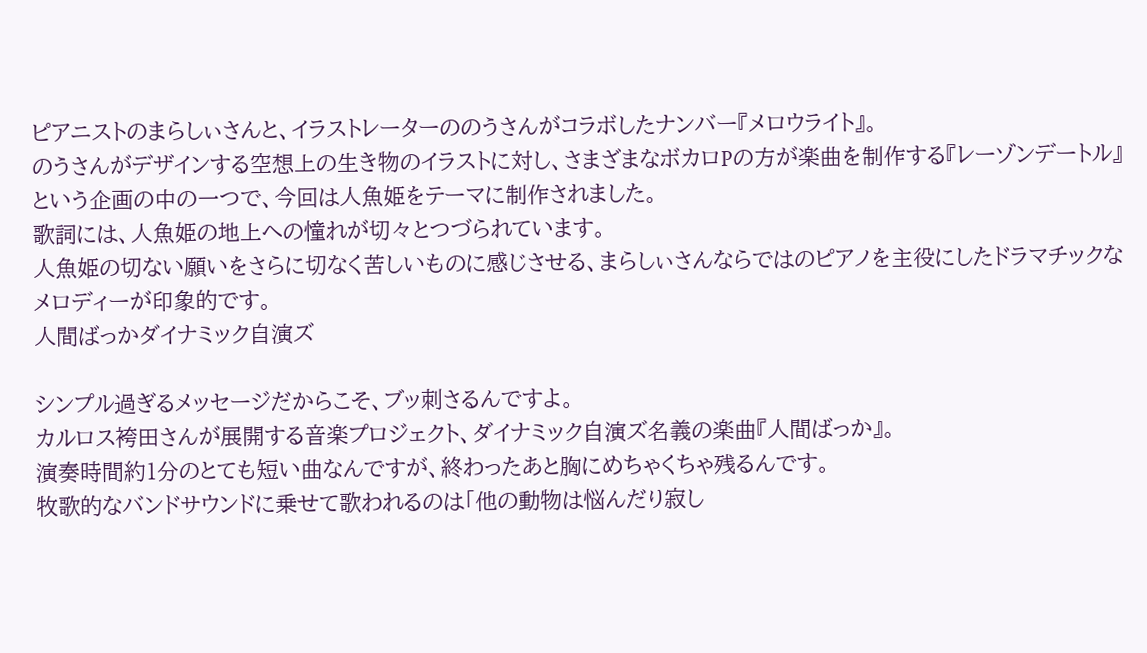ピアニストのまらしぃさんと、イラストレーターののうさんがコラボしたナンバー『メロウライト』。
のうさんがデザインする空想上の生き物のイラストに対し、さまざまなボカロPの方が楽曲を制作する『レーゾンデートル』という企画の中の一つで、今回は人魚姫をテーマに制作されました。
歌詞には、人魚姫の地上への憧れが切々とつづられています。
人魚姫の切ない願いをさらに切なく苦しいものに感じさせる、まらしぃさんならではのピアノを主役にしたドラマチックなメロディーが印象的です。
人間ばっかダイナミック自演ズ

シンプル過ぎるメッセージだからこそ、ブッ刺さるんですよ。
カルロス袴田さんが展開する音楽プロジェクト、ダイナミック自演ズ名義の楽曲『人間ばっか』。
演奏時間約1分のとても短い曲なんですが、終わったあと胸にめちゃくちゃ残るんです。
牧歌的なバンドサウンドに乗せて歌われるのは「他の動物は悩んだり寂し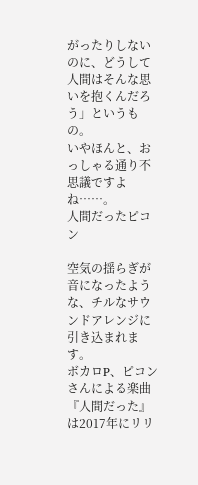がったりしないのに、どうして人間はそんな思いを抱くんだろう」というもの。
いやほんと、おっしゃる通り不思議ですよね……。
人間だったピコン

空気の揺らぎが音になったような、チルなサウンドアレンジに引き込まれます。
ボカロP、ピコンさんによる楽曲『人間だった』は2017年にリリ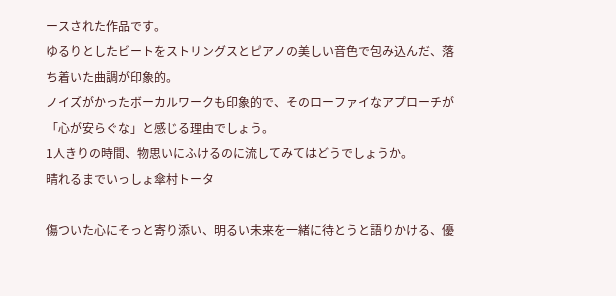ースされた作品です。
ゆるりとしたビートをストリングスとピアノの美しい音色で包み込んだ、落ち着いた曲調が印象的。
ノイズがかったボーカルワークも印象的で、そのローファイなアプローチが「心が安らぐな」と感じる理由でしょう。
1人きりの時間、物思いにふけるのに流してみてはどうでしょうか。
晴れるまでいっしょ傘村トータ

傷ついた心にそっと寄り添い、明るい未来を一緒に待とうと語りかける、優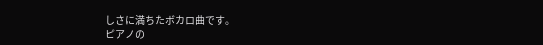しさに満ちたボカロ曲です。
ピアノの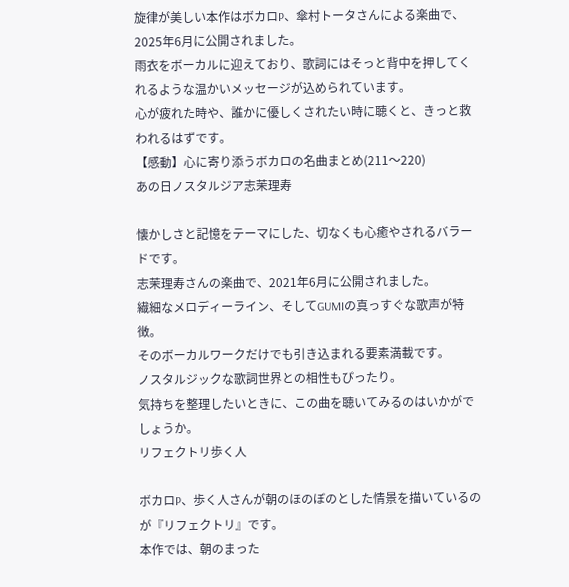旋律が美しい本作はボカロP、傘村トータさんによる楽曲で、2025年6月に公開されました。
雨衣をボーカルに迎えており、歌詞にはそっと背中を押してくれるような温かいメッセージが込められています。
心が疲れた時や、誰かに優しくされたい時に聴くと、きっと救われるはずです。
【感動】心に寄り添うボカロの名曲まとめ(211〜220)
あの日ノスタルジア志茉理寿

懐かしさと記憶をテーマにした、切なくも心癒やされるバラードです。
志茉理寿さんの楽曲で、2021年6月に公開されました。
繊細なメロディーライン、そしてGUMIの真っすぐな歌声が特徴。
そのボーカルワークだけでも引き込まれる要素満載です。
ノスタルジックな歌詞世界との相性もぴったり。
気持ちを整理したいときに、この曲を聴いてみるのはいかがでしょうか。
リフェクトリ歩く人

ボカロP、歩く人さんが朝のほのぼのとした情景を描いているのが『リフェクトリ』です。
本作では、朝のまった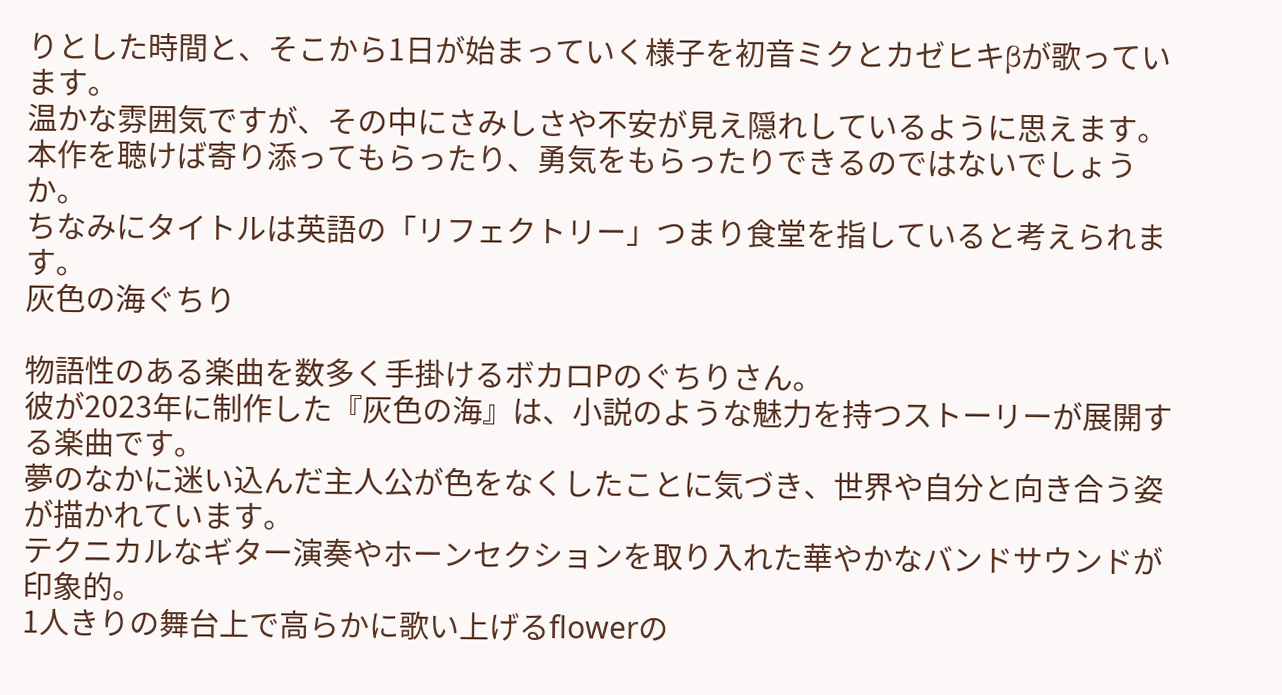りとした時間と、そこから1日が始まっていく様子を初音ミクとカゼヒキβが歌っています。
温かな雰囲気ですが、その中にさみしさや不安が見え隠れしているように思えます。
本作を聴けば寄り添ってもらったり、勇気をもらったりできるのではないでしょうか。
ちなみにタイトルは英語の「リフェクトリー」つまり食堂を指していると考えられます。
灰色の海ぐちり

物語性のある楽曲を数多く手掛けるボカロPのぐちりさん。
彼が2023年に制作した『灰色の海』は、小説のような魅力を持つストーリーが展開する楽曲です。
夢のなかに迷い込んだ主人公が色をなくしたことに気づき、世界や自分と向き合う姿が描かれています。
テクニカルなギター演奏やホーンセクションを取り入れた華やかなバンドサウンドが印象的。
1人きりの舞台上で高らかに歌い上げるflowerの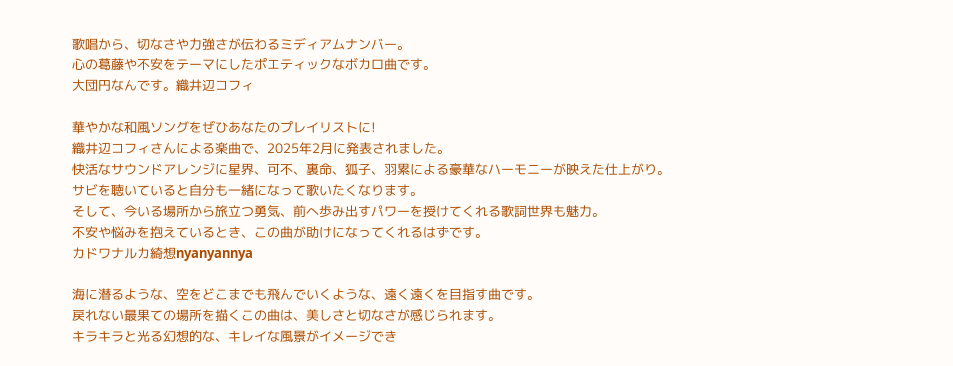歌唱から、切なさや力強さが伝わるミディアムナンバー。
心の葛藤や不安をテーマにしたポエティックなボカロ曲です。
大団円なんです。織井辺コフィ

華やかな和風ソングをぜひあなたのプレイリストに!
織井辺コフィさんによる楽曲で、2025年2月に発表されました。
快活なサウンドアレンジに星界、可不、裏命、狐子、羽累による豪華なハーモニーが映えた仕上がり。
サビを聴いていると自分も一緒になって歌いたくなります。
そして、今いる場所から旅立つ勇気、前へ歩み出すパワーを授けてくれる歌詞世界も魅力。
不安や悩みを抱えているとき、この曲が助けになってくれるはずです。
カドワナルカ綺想nyanyannya

海に潜るような、空をどこまでも飛んでいくような、遠く遠くを目指す曲です。
戻れない最果ての場所を描くこの曲は、美しさと切なさが感じられます。
キラキラと光る幻想的な、キレイな風景がイメージでき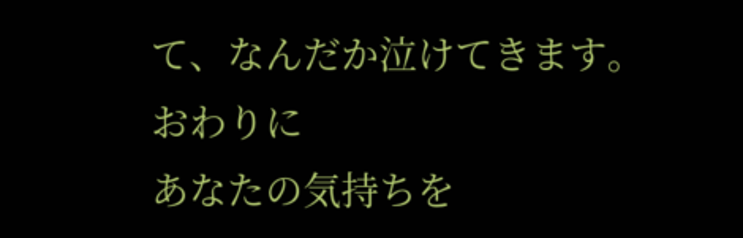て、なんだか泣けてきます。
おわりに
あなたの気持ちを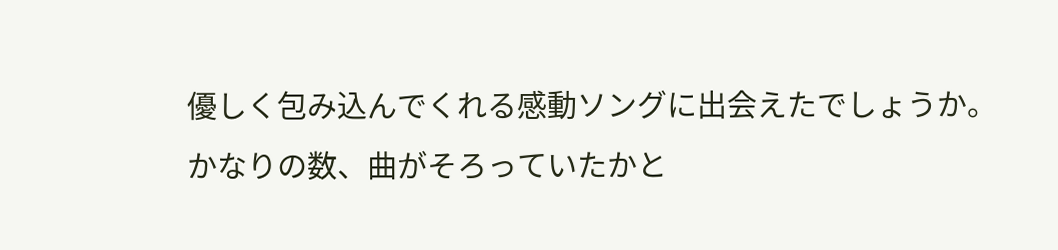優しく包み込んでくれる感動ソングに出会えたでしょうか。
かなりの数、曲がそろっていたかと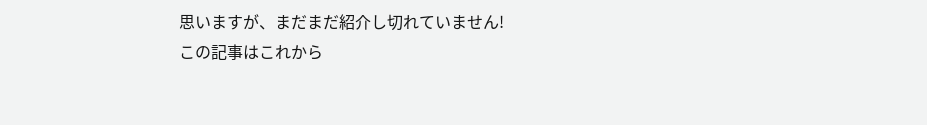思いますが、まだまだ紹介し切れていません!
この記事はこれから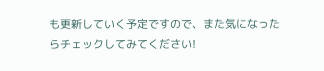も更新していく予定ですので、また気になったらチェックしてみてください!